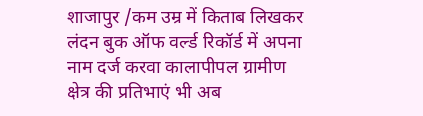शाजापुर /कम उम्र में किताब लिखकर लंदन बुक ऑफ वर्ल्ड रिकॉर्ड में अपना नाम दर्ज करवा कालापीपल ग्रामीण क्षेत्र की प्रतिभाएं भी अब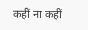कहीं ना कहीं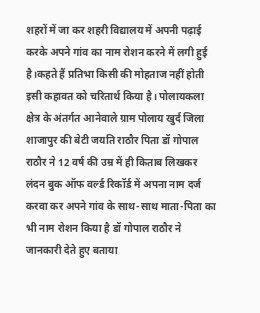शहरों में जा कर शहरी विद्यालय में अपनी पढ़ाई करके अपने गांव का नाम रोशन करने में लगी हुई है।कहते हैं प्रतिभा किसी की मोहताज नहीं होती इसी कहावत को चरितार्थ किया है। पोलायकला क्षेत्र के अंतर्गत आनेवाले ग्राम पोलाय खुर्द जिला शाजापुर की बेटी जयति राठौर पिता डॉ गोपाल राठौर ने 12 वर्ष की उम्र में ही किताब लिखकर लंदन बुक ऑफ वर्ल्ड रिकॉर्ड में अपना नाम दर्ज करवा कर अपने गांव के साथ-साथ माता-पिता का भी नाम रोशन किया है डॉ गोपाल राठौर ने जानकारी देते हुए बताया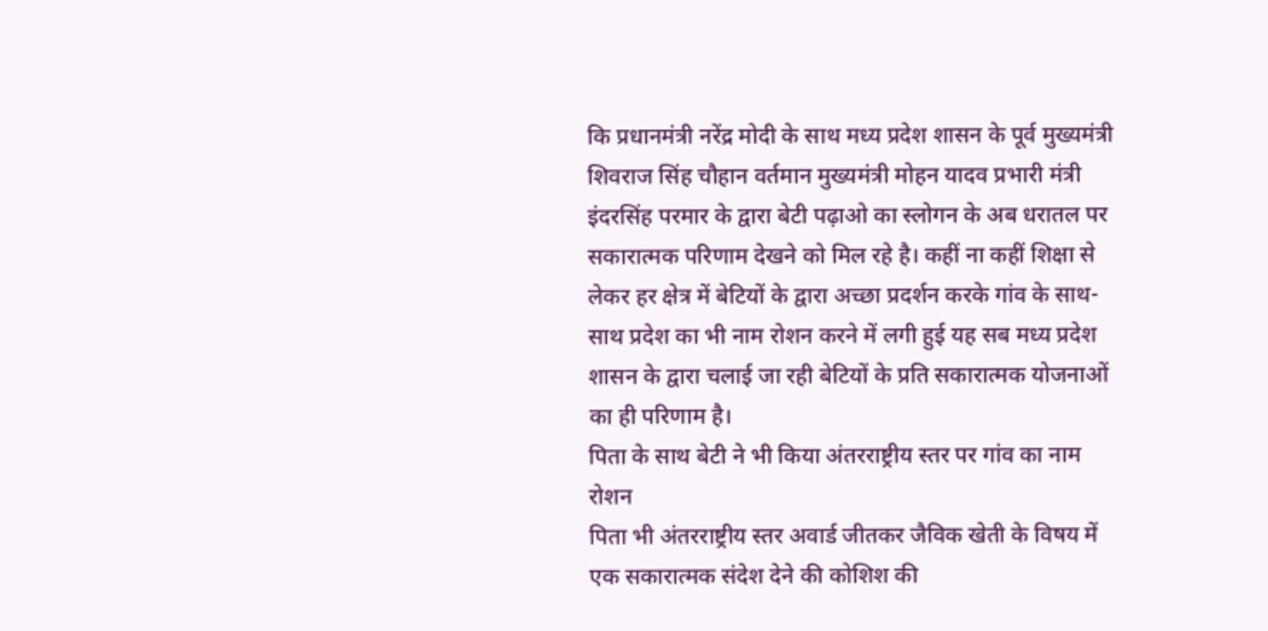कि प्रधानमंत्री नरेंद्र मोदी के साथ मध्य प्रदेश शासन के पूर्व मुख्यमंत्री शिवराज सिंह चौहान वर्तमान मुख्यमंत्री मोहन यादव प्रभारी मंत्री इंदरसिंह परमार के द्वारा बेटी पढ़ाओ का स्लोगन के अब धरातल पर सकारात्मक परिणाम देखने को मिल रहे है। कहीं ना कहीं शिक्षा से लेकर हर क्षेत्र में बेटियों के द्वारा अच्छा प्रदर्शन करके गांव के साथ-साथ प्रदेश का भी नाम रोशन करने में लगी हुई यह सब मध्य प्रदेश शासन के द्वारा चलाई जा रही बेटियों के प्रति सकारात्मक योजनाओं का ही परिणाम है।
पिता के साथ बेटी ने भी किया अंतरराष्ट्रीय स्तर पर गांव का नाम रोशन
पिता भी अंतरराष्ट्रीय स्तर अवार्ड जीतकर जैविक खेती के विषय में एक सकारात्मक संदेश देने की कोशिश की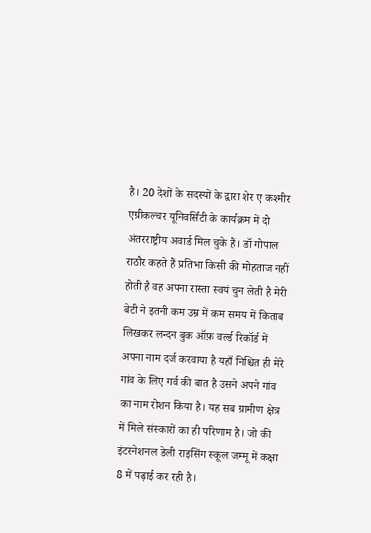है। 20 देशों के सदस्यों के द्वारा शेर ए कश्मीर एग्रीकल्चर यूनिवर्सिटी के कार्यक्रम में दो अंतरराष्ट्रीय अवार्ड मिल चुके हैं। डॉ गोपाल राठौर कहते हैं प्रतिभा किसी की मोहताज नहीं होती है वह अपना रास्ता स्वयं चुन लेती है मेरी बेटी ने इतनी कम उम्र में कम समय में किताब लिखकर लन्दन बुक ऑफ़ वर्ल्ड रिकॉर्ड में अपना नाम दर्ज करवाया है यहाँ निश्चित ही मेरे गांव के लिए गर्व की बात है उसने अपने गांव का नाम रोशन किया है। यह सब ग्रामीण क्षेत्र में मिले संस्कारों का ही परिणाम है। जो की इंटरनेशनल डेली राइसिंग स्कूल जम्मू में कक्षा 8 में पढ़ाई कर रही है।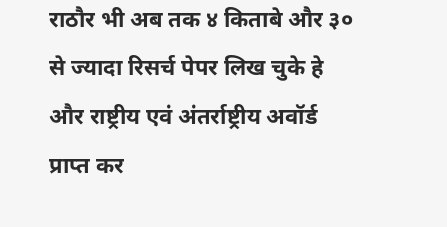राठौर भी अब तक ४ किताबे और ३० से ज्यादा रिसर्च पेपर लिख चुके हे और राष्ट्रीय एवं अंतर्राष्ट्रीय अवॉर्ड प्राप्त कर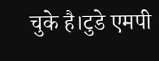चुके है।टुडे एमपी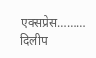एक्सप्रेस……… दिलीप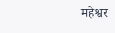महेश्वर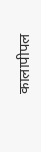कालापीपल